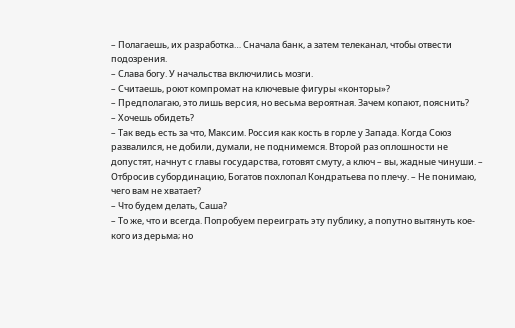– Полагаешь, их разработка… Сначала банк, а затем телеканал, чтобы отвести подозрения.
– Слава богу. У начальства включились мозги.
– Считаешь, роют компромат на ключевые фигуры «конторы»?
– Предполагаю, это лишь версия, но весьма вероятная. Зачем копают, пояснить?
– Хочешь обидеть?
– Так ведь есть за что, Максим. Россия как кость в горле у Запада. Когда Союз развалился, не добили, думали, не поднимемся. Второй раз оплошности не допустят, начнут с главы государства, готовят смуту, а ключ – вы, жадные чинуши. – Отбросив субординацию, Богатов похлопал Кондратьева по плечу. – Не понимаю, чего вам не хватает?
– Что будем делать, Саша?
– То же, что и всегда. Попробуем переиграть эту публику, а попутно вытянуть кое-кого из дерьма; но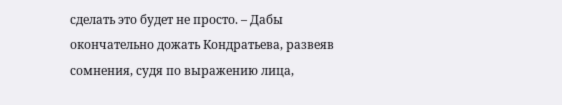сделать это будет не просто. – Дабы окончательно дожать Кондратьева, развеяв сомнения, судя по выражению лица,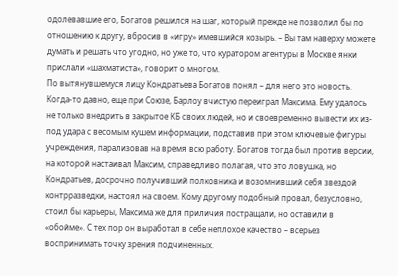одолевавшие его, Богатов решился на шаг, который прежде не позволил бы по отношению к другу, вбросив в «игру» имевшийся козырь. – Вы там наверху можете думать и решать что угодно, но уже то, что куратором агентуры в Москве янки прислали «шахматиста», говорит о многом.
По вытянувшемуся лицу Кондратьева Богатов понял – для него это новость. Когда-то давно, еще при Союзе, Барлоу вчистую переиграл Максима. Ему удалось не только внедрить в закрытое КБ своих людей, но и своевременно вывести их из-под удара с весомым кушем информации, подставив при этом ключевые фигуры учреждения, парализовав на время всю работу. Богатов тогда был против версии, на которой настаивал Максим, справедливо полагая, что это ловушка, но Кондратьев, досрочно получивший полковника и возомнивший себя звездой контрразведки, настоял на своем. Кому другому подобный провал, безусловно, стоил бы карьеры, Максима же для приличия постращали, но оставили в «обойме». С тех пор он выработал в себе неплохое качество – всерьез воспринимать точку зрения подчиненных.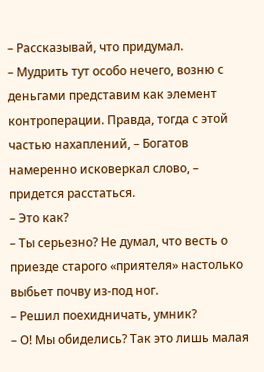– Рассказывай, что придумал.
– Мудрить тут особо нечего, возню с деньгами представим как элемент контроперации. Правда, тогда с этой частью нахаплений, – Богатов намеренно исковеркал слово, – придется расстаться.
– Это как?
– Ты серьезно? Не думал, что весть о приезде старого «приятеля» настолько выбьет почву из-под ног.
– Решил поехидничать, умник?
– О! Мы обиделись? Так это лишь малая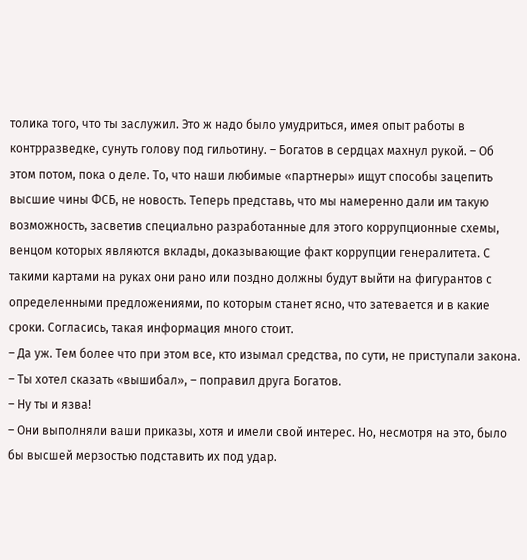толика того, что ты заслужил. Это ж надо было умудриться, имея опыт работы в контрразведке, сунуть голову под гильотину. – Богатов в сердцах махнул рукой. – Об этом потом, пока о деле. То, что наши любимые «партнеры» ищут способы зацепить высшие чины ФСБ, не новость. Теперь представь, что мы намеренно дали им такую возможность, засветив специально разработанные для этого коррупционные схемы, венцом которых являются вклады, доказывающие факт коррупции генералитета. С такими картами на руках они рано или поздно должны будут выйти на фигурантов с определенными предложениями, по которым станет ясно, что затевается и в какие сроки. Согласись, такая информация много стоит.
– Да уж. Тем более что при этом все, кто изымал средства, по сути, не приступали закона.
– Ты хотел сказать «вышибал», – поправил друга Богатов.
– Ну ты и язва!
– Они выполняли ваши приказы, хотя и имели свой интерес. Но, несмотря на это, было бы высшей мерзостью подставить их под удар.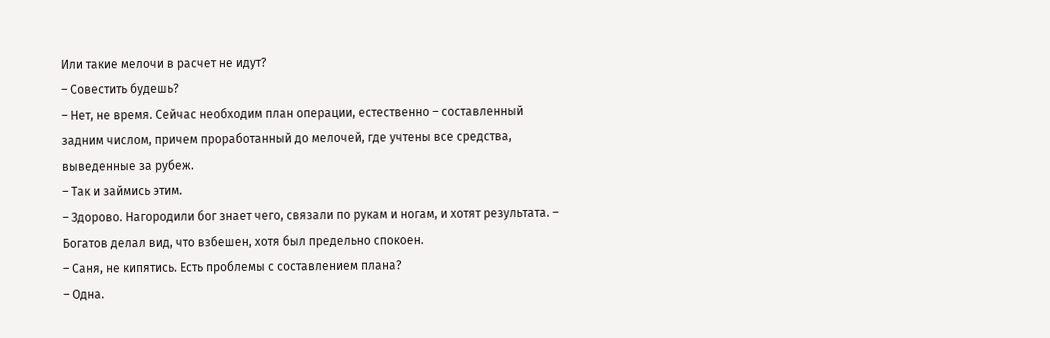Или такие мелочи в расчет не идут?
– Совестить будешь?
– Нет, не время. Сейчас необходим план операции, естественно – составленный задним числом, причем проработанный до мелочей, где учтены все средства, выведенные за рубеж.
– Так и займись этим.
– Здорово. Нагородили бог знает чего, связали по рукам и ногам, и хотят результата. – Богатов делал вид, что взбешен, хотя был предельно спокоен.
– Саня, не кипятись. Есть проблемы с составлением плана?
– Одна.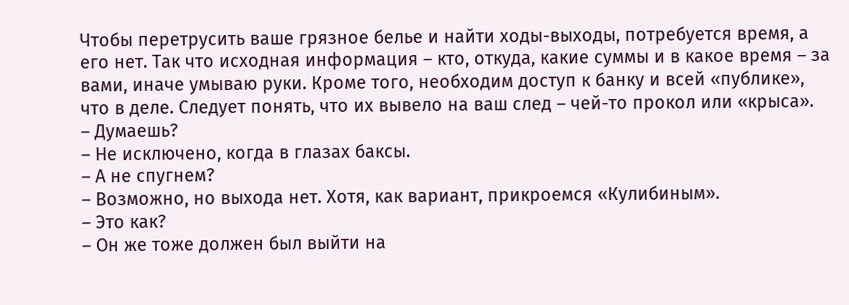Чтобы перетрусить ваше грязное белье и найти ходы-выходы, потребуется время, а его нет. Так что исходная информация – кто, откуда, какие суммы и в какое время – за вами, иначе умываю руки. Кроме того, необходим доступ к банку и всей «публике», что в деле. Следует понять, что их вывело на ваш след – чей-то прокол или «крыса».
– Думаешь?
– Не исключено, когда в глазах баксы.
– А не спугнем?
– Возможно, но выхода нет. Хотя, как вариант, прикроемся «Кулибиным».
– Это как?
– Он же тоже должен был выйти на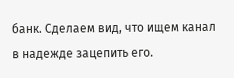банк. Сделаем вид, что ищем канал в надежде зацепить его.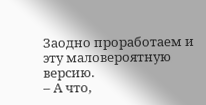Заодно проработаем и эту маловероятную версию.
– А что,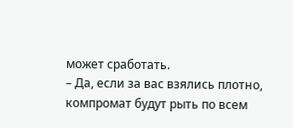может сработать.
– Да, если за вас взялись плотно, компромат будут рыть по всем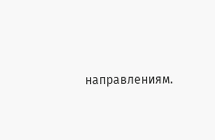направлениям.